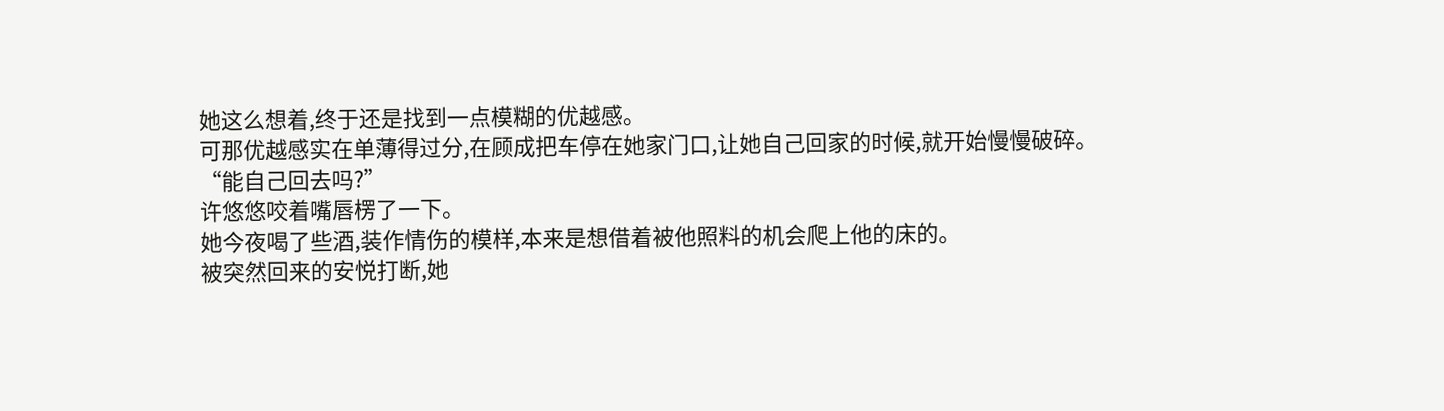她这么想着,终于还是找到一点模糊的优越感。
可那优越感实在单薄得过分,在顾成把车停在她家门口,让她自己回家的时候,就开始慢慢破碎。
“能自己回去吗?”
许悠悠咬着嘴唇楞了一下。
她今夜喝了些酒,装作情伤的模样,本来是想借着被他照料的机会爬上他的床的。
被突然回来的安悦打断,她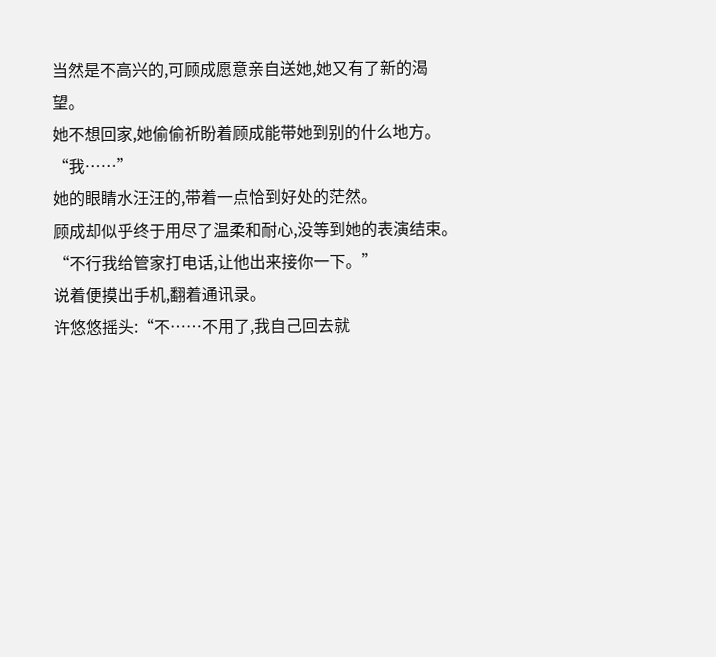当然是不高兴的,可顾成愿意亲自送她,她又有了新的渴望。
她不想回家,她偷偷祈盼着顾成能带她到别的什么地方。
“我……”
她的眼睛水汪汪的,带着一点恰到好处的茫然。
顾成却似乎终于用尽了温柔和耐心,没等到她的表演结束。
“不行我给管家打电话,让他出来接你一下。”
说着便摸出手机,翻着通讯录。
许悠悠摇头:“不……不用了,我自己回去就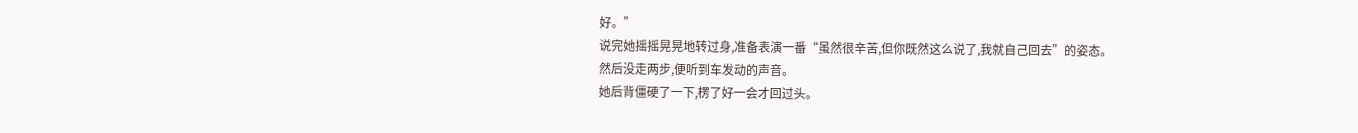好。”
说完她摇摇晃晃地转过身,准备表演一番“虽然很辛苦,但你既然这么说了,我就自己回去”的姿态。
然后没走两步,便听到车发动的声音。
她后背僵硬了一下,楞了好一会才回过头。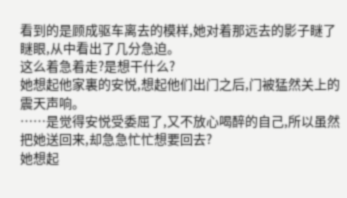看到的是顾成驱车离去的模样,她对着那远去的影子瞇了瞇眼,从中看出了几分急迫。
这么着急着走?是想干什么?
她想起他家裏的安悦,想起他们出门之后,门被猛然关上的震天声响。
……是觉得安悦受委屈了,又不放心喝醉的自己,所以虽然把她送回来,却急急忙忙想要回去?
她想起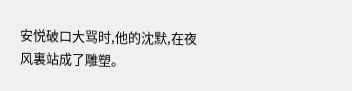安悦破口大骂时,他的沈默,在夜风裏站成了雕塑。